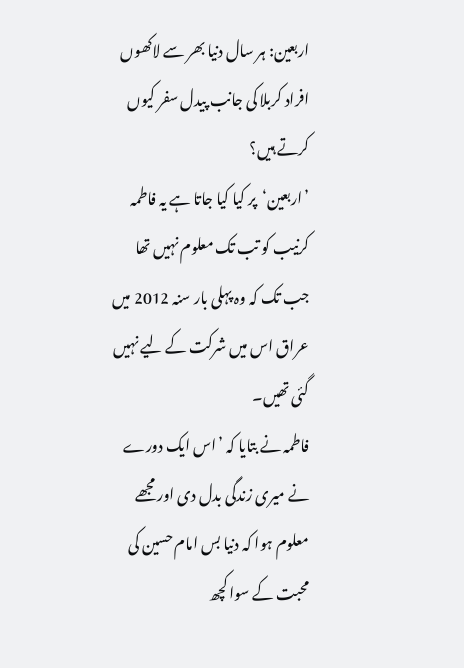اربعین: ہر سال دنیا بھر سے لاکھوں افراد کربلا کی جانب پیدل سفر کیوں کرتے ہیں؟
’اربعین‘پر کیا کیا جاتا ہے یہ فاطمہ کرنیب کو تب تک معلوم نہیں تھا جب تک کہ وہ پہلی بار سنہ 2012 میں عراق اس میں شرکت کے لیے نہیں گئی تھیں۔
فاطمہ نے بتایا کہ ’اس ایک دورے نے میری زندگی بدل دی اور مجھے معلوم ہوا کہ دنیا بس امام حسین کی محبت کے سوا کچھ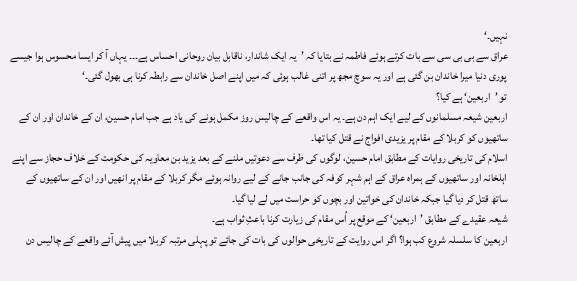نہیں۔‘
عراق سے بی بی سی سے بات کرتے ہوئے فاطمہ نے بتایا کہ ’یہ ایک شاندار، ناقابل بیان روحانی احساس ہے۔۔۔ یہاں آ کر ایسا محسوس ہوا جیسے پوری دنیا میرا خاندان بن گئی ہے اور یہ سوچ مجھ پر اتنی غالب ہوئی کہ میں اپنے اصل خاندان سے رابطہ کرنا ہی بھول گئی۔‘
تو ’اربعین‘ ہے کیا؟
اربعین شیعہ مسلمانوں کے لیے ایک اہم دن ہے۔ یہ اس واقعے کے چالیس روز مکمل ہونے کی یاد ہے جب امام حسین، ان کے خاندان اور ان کے ساتھیوں کو کربلا کے مقام پر یزیدی افواج نے قتل کیا تھا۔
اسلام کی تاریخی روایات کے مطابق امام حسین، لوگوں کی طرف سے دعوتیں ملنے کے بعد یزید بن معاویہ کی حکومت کے خلاف حجاز سے اپنے اہلخانہ اور ساتھیوں کے ہمراہ عراق کے اہم شہر کوفہ کی جانب جانے کے لیے روانہ ہوئے مگر کربلا کے مقام پر انھیں اور ان کے ساتھیوں کے ساتھ قتل کر دیا گیا جبکہ خاندان کی خواتین اور بچوں کو حراست میں لے لیا گیا۔
شیعہ عقیدے کے مطابق ’اربعین‘ کے موقع پر اُس مقام کی زیارت کرنا باعثِ ثواب ہے۔
اربعین کا سلسلہ شروع کب ہوا؟ اگر اس روایت کے تاریخی حوالوں کی بات کی جائے تو پہلی مرتبہ کربلا میں پیش آئے واقعے کے چالیس دن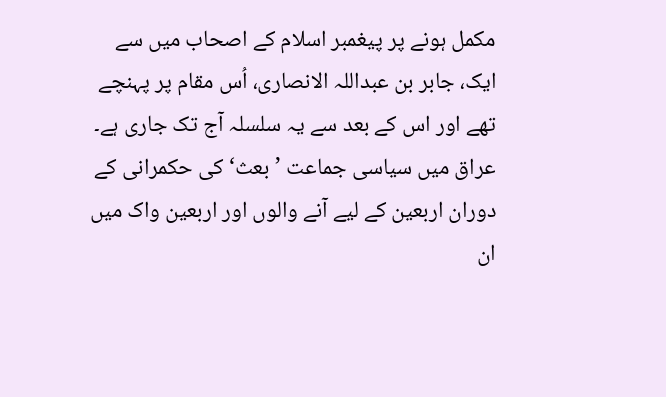مکمل ہونے پر پیغمبر اسلام کے اصحاب میں سے ایک، جابر بن عبداللہ الانصاری، اُس مقام پر پہنچے تھے اور اس کے بعد سے یہ سلسلہ آج تک جاری ہے۔
عراق میں سیاسی جماعت ’بعث‘ کی حکمرانی کے دوران اربعین کے لیے آنے والوں اور اربعین واک میں ان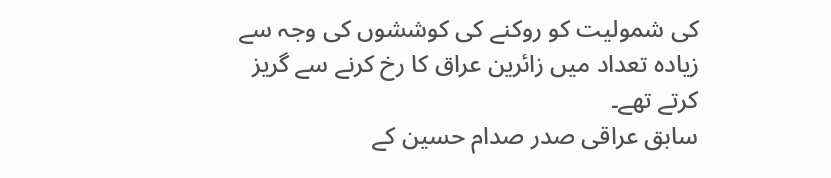کی شمولیت کو روکنے کی کوششوں کی وجہ سے زیادہ تعداد میں زائرین عراق کا رخ کرنے سے گریز کرتے تھے۔
سابق عراقی صدر صدام حسین کے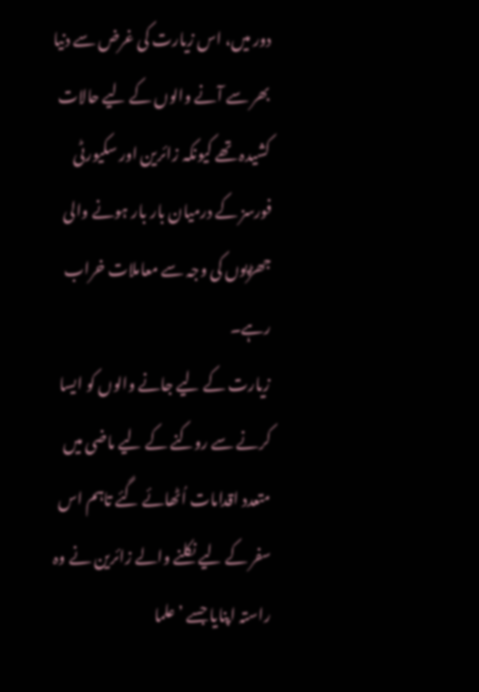دور میں، اس زیارت کی غرض سے دنیا بھر سے آنے والوں کے لیے حالات کشیدہ تھے کیونکہ زائرین اور سکیورٹی فورسز کے درمیان بار بار ہونے والی جھڑپوں کی وجہ سے معاملات خراب رہے۔
زیارت کے لیے جانے والوں کو ایسا کرنے سے روکنے کے لیے ماضی میں متعدد اقدامات اُٹھائے گئے تاہم اس سفر کے لیے نکلنے والے زائرین نے وہ راستہ اپنایا جسے ’علما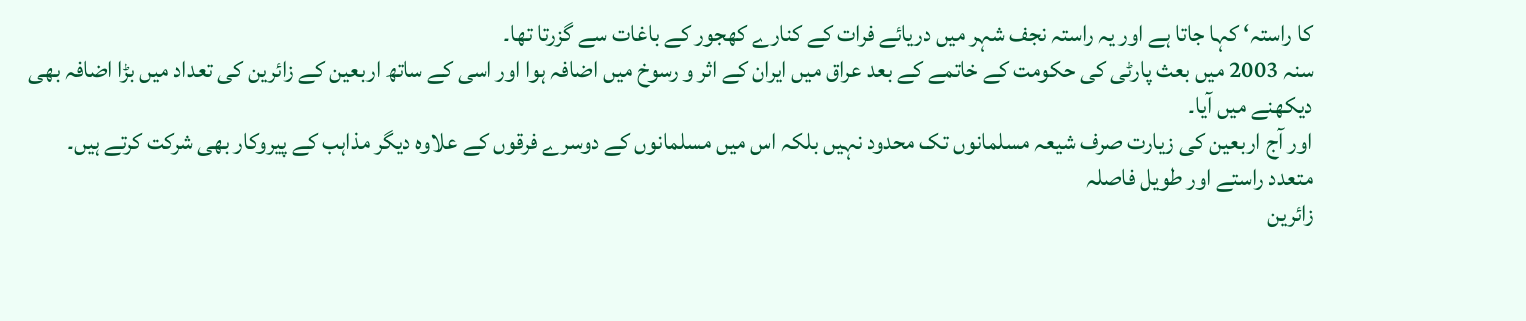کا راستہ‘ کہا جاتا ہے اور یہ راستہ نجف شہر میں دریائے فرات کے کنارے کھجور کے باغات سے گزرتا تھا۔
سنہ 2003 میں بعث پارٹی کی حکومت کے خاتمے کے بعد عراق میں ایران کے اثر و رسوخ میں اضافہ ہوا اور اسی کے ساتھ اربعین کے زائرین کی تعداد میں بڑا اضافہ بھی دیکھنے میں آیا۔
اور آج اربعین کی زیارت صرف شیعہ مسلمانوں تک محدود نہیں بلکہ اس میں مسلمانوں کے دوسرے فرقوں کے علاوہ دیگر مذاہب کے پیروکار بھی شرکت کرتے ہیں۔
متعدد راستے اور طویل فاصلہ
زائرین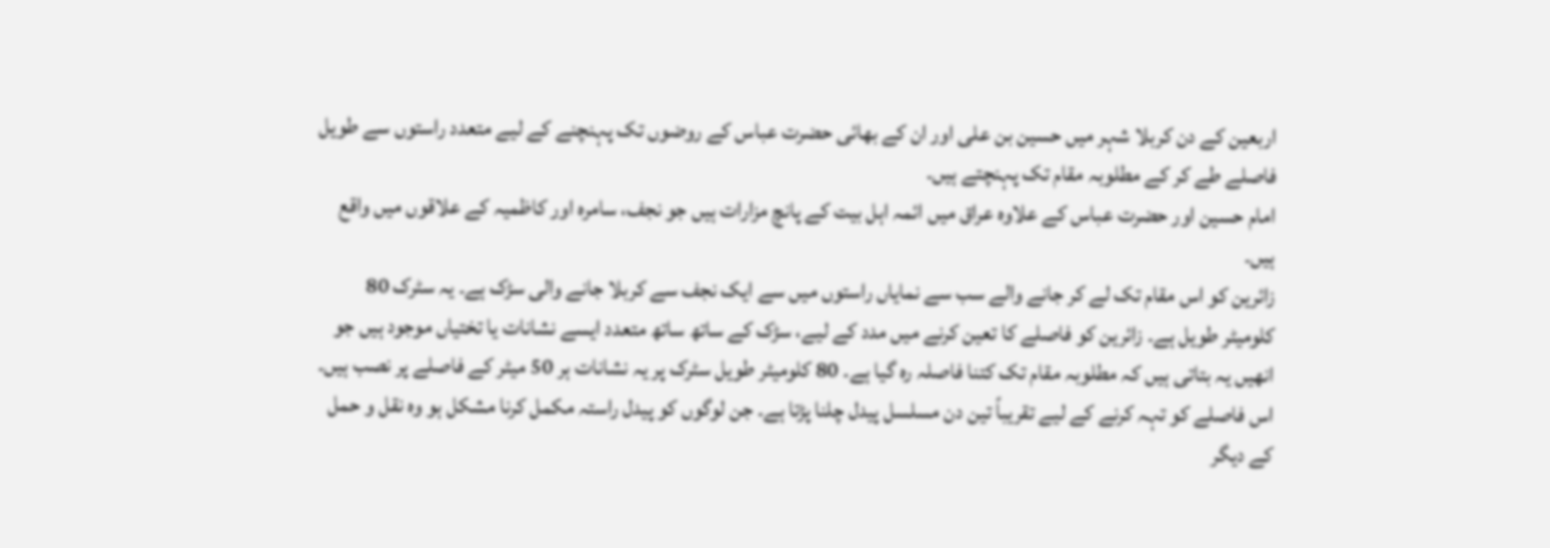اربعین کے دن کربلا شہر میں حسین بن علی اور ان کے بھائی حضرت عباس کے روضوں تک پہنچنے کے لیے متعدد راستوں سے طویل فاصلے طے کر کے مطلوبہ مقام تک پہنچتے ہیں۔
امام حسین اور حضرت عباس کے علاوہ عراق میں ائمہ اہل بیت کے پانچ مزارات ہیں جو نجف، سامرہ اور کاظمیہ کے علاقوں میں واقع ہیں۔
زائرین کو اس مقام تک لے کر جانے والے سب سے نمایاں راستوں میں سے ایک نجف سے کربلا جانے والی سڑک ہے۔ یہ سٹرک 80 کلومیٹر طویل ہے۔ زائرین کو فاصلے کا تعین کرنے میں مدد کے لیے، سڑک کے ساتھ ساتھ متعدد ایسے نشانات یا تختیاں موجود ہیں جو انھیں یہ بتاتی ہیں کہ مطلوبہ مقام تک کتنا فاصلہ رہ گیا ہے۔ 80 کلومیٹر طویل سٹرک پر یہ نشانات ہر 50 میٹر کے فاصلے پر نصب ہیں۔
اس فاصلے کو تہہ کرنے کے لیے تقریباً تین دن مسلسل پیدل چلنا پڑتا ہے۔ جن لوگوں کو پیدل راستہ مکمل کرنا مشکل ہو وہ نقل و حمل کے دیگر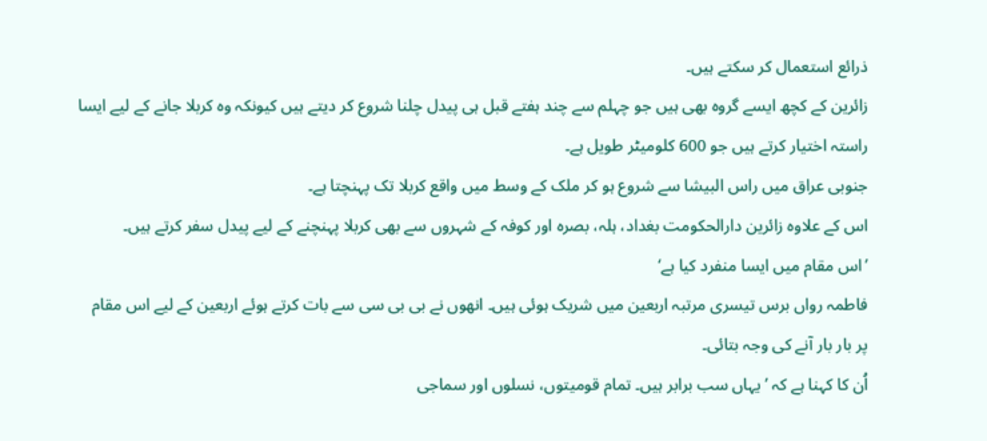ذرائع استعمال کر سکتے ہیں۔
زائرین کے کچھ ایسے گروہ بھی ہیں جو چہلم سے چند ہفتے قبل ہی پیدل چلنا شروع کر دیتے ہیں کیونکہ وہ کربلا جانے کے لیے ایسا راستہ اختیار کرتے ہیں جو 600 کلومیٹر طویل ہے۔
جنوبی عراق میں راس البیشا سے شروع ہو کر ملک کے وسط میں واقع کربلا تک پہنچتا ہے۔
اس کے علاوہ زائرین دارالحکومت بغداد، ہلہ، بصرہ اور کوفہ کے شہروں سے بھی کربلا پہنچنے کے لیے پیدل سفر کرتے ہیں۔
’اس مقام میں ایسا منفرد کیا ہے‘
فاطمہ رواں برس تیسری مرتبہ اربعین میں شریک ہوئی ہیں۔ انھوں نے بی بی سی سے بات کرتے ہوئے اربعین کے لیے اس مقام پر بار بار آنے کی وجہ بتائی۔
اُن کا کہنا ہے کہ ’یہاں سب برابر ہیں۔ تمام قومیتوں، نسلوں اور سماجی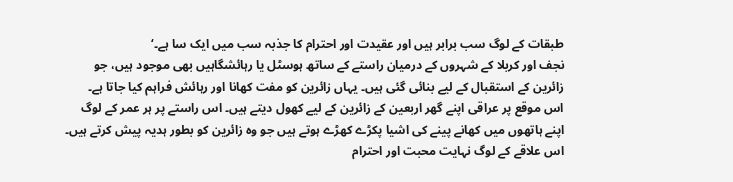طبقات کے لوگ سب برابر ہیں اور عقیدت اور احترام کا جذبہ سب میں ایک سا ہے۔‘
نجف اور کربلا کے شہروں کے درمیان راستے کے ساتھ ہوسٹل یا رہائشگاہیں بھی موجود ہیں، جو زائرین کے استقبال کے لیے بنائی گئی ہیں۔ یہاں زائرین کو مفت کھانا اور رہائش فراہم کیا جاتا ہے۔
اس موقع پر عراقی اپنے گھر اربعین کے زائرین کے لیے کھول دیتے ہیں۔ اس راستے پر ہر عمر کے لوگ اپنے ہاتھوں میں کھانے پینے کی اشیا پکڑے کھڑے ہوتے ہیں جو وہ زائرین کو بطور ہدیہ پیش کرتے ہیں۔
اس علاقے کے لوگ نہایت محبت اور احترام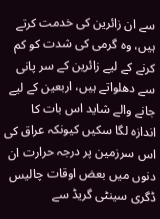سے ان زائرین کی خدمت کرتے ہیں، وہ گرمی کی شدت کو کم کرنے کے لیے زائرین کے سر پانی سے دھلواتے ہیں، اربعین کے لیے جانے والے شاید اس بات کا اندازہ لگا سکیں کیونکہ عراق کی اس سرزمین پر درجہ حرارت ان دنوں میں بعض اوقات چالیس ڈگری سینٹی گریڈ سے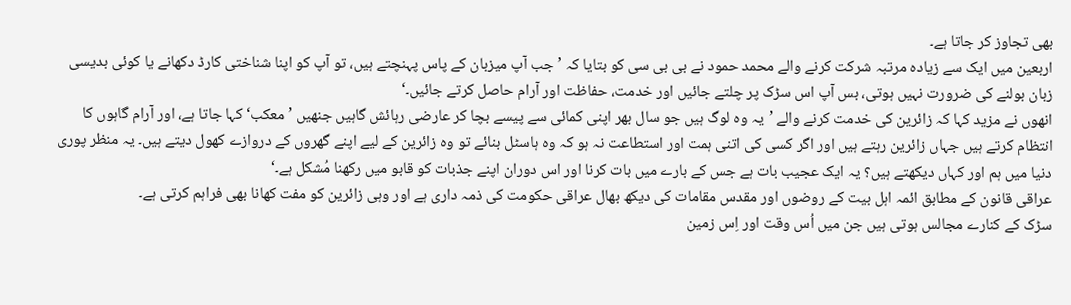بھی تجاوز کر جاتا ہے۔
اربعین میں ایک سے زیادہ مرتبہ شرکت کرنے والے محمد حمود نے بی بی سی کو بتایا کہ ’جب آپ میزبان کے پاس پہنچتے ہیں، تو آپ کو اپنا شناختی کارڈ دکھانے یا کوئی بدیسی زبان بولنے کی ضرورت نہیں ہوتی، بس آپ اس سڑک پر چلتے جائیں اور خدمت، حفاظت اور آرام حاصل کرتے جائیں۔‘
انھوں نے مزید کہا کہ زائرین کی خدمت کرنے والے ’یہ وہ لوگ ہیں جو سال بھر اپنی کمائی سے پیسے بچا کر عارضی رہائش گاہیں جنھیں ’معکب‘ کہا جاتا ہے، اور آرام گاہوں کا انتظام کرتے ہیں جہاں زائرین رہتے ہیں اور اگر کسی کی اتنی ہمت اور استطاعت نہ ہو کہ وہ ہاسٹل بنائے تو وہ زائرین کے لیے اپنے گھروں کے دروازے کھول دیتے ہیں۔ یہ منظر پوری دنیا میں ہم اور کہاں دیکھتے ہیں؟ یہ ایک عجیب بات ہے جس کے بارے میں بات کرنا اور اس دوران اپنے جذبات کو قابو میں رکھنا مُشکل ہے۔‘
عراقی قانون کے مطابق ائمہ اہل بیت کے روضوں اور مقدس مقامات کی دیکھ بھال عراقی حکومت کی ذمہ داری ہے اور وہی زائرین کو مفت کھانا بھی فراہم کرتی ہے۔
سڑک کے کنارے مجالس ہوتی ہیں جن میں اُس وقت اور اِس زمین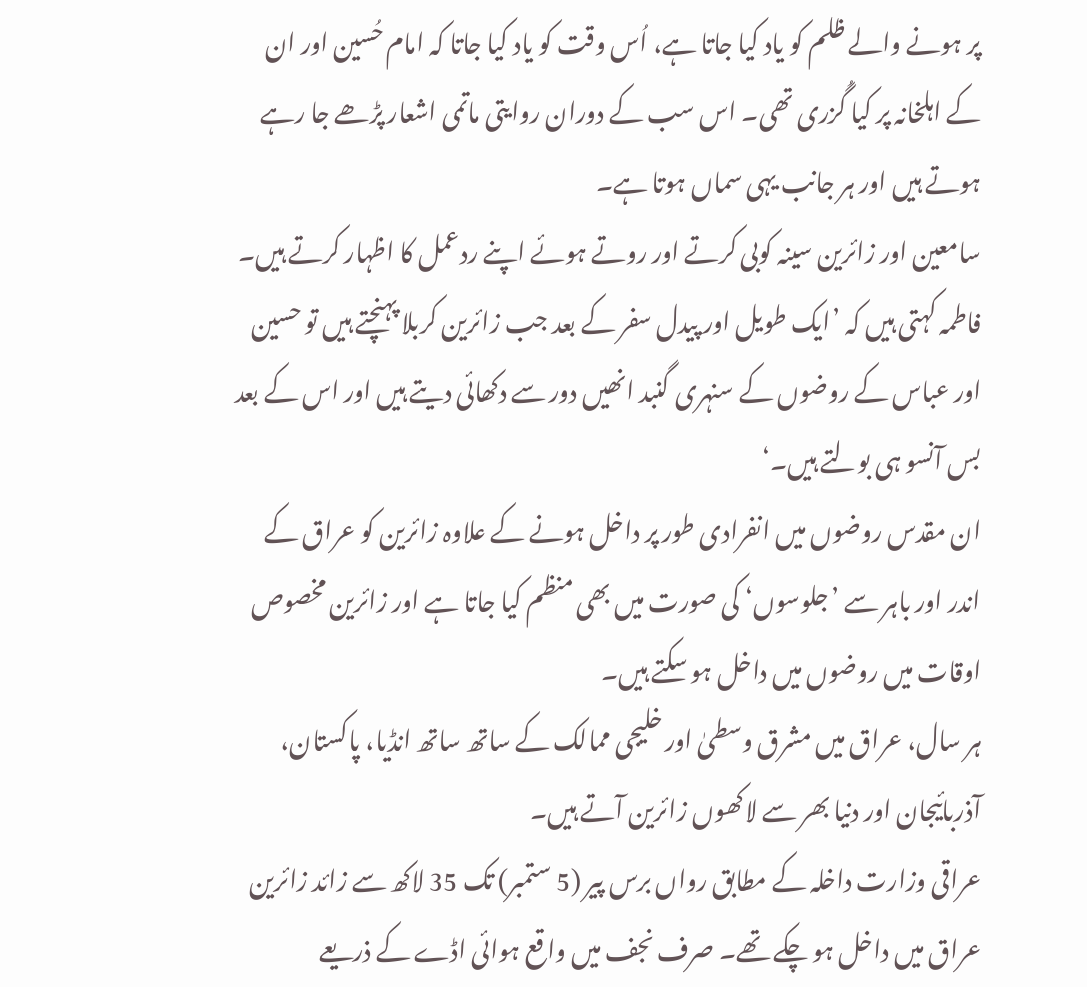پر ہونے والے ظلم کو یاد کیا جاتا ہے، اُس وقت کو یاد کیا جاتا کہ امام حُسین اور ان کے اہلخانہ پر کیا گُزری تھی۔ اس سب کے دوران روایتی ماتمی اشعار پڑھے جا رہے ہوتے ہیں اور ہر جانب یہی سماں ہوتا ہے۔
سامعین اور زائرین سینہ کوبی کرتے اور روتے ہوئے اپنے ردعمل کا اظہار کرتے ہیں۔
فاطمہ کہتی ہیں کہ ’ایک طویل اور پیدل سفر کے بعد جب زائرین کربلا پہنچتے ہیں تو حسین اور عباس کے روضوں کے سنہری گنبد انھیں دور سے دکھائی دیتے ہیں اور اس کے بعد بس آنسو ہی بولتے ہیں۔‘
ان مقدس روضوں میں انفرادی طور پر داخل ہونے کے علاوہ زائرین کو عراق کے اندر اور باہر سے ’جلوسوں‘ کی صورت میں بھی منظم کیا جاتا ہے اور زائرین مخصوص اوقات میں روضوں میں داخل ہو سکتے ہیں۔
ہر سال، عراق میں مشرق وسطیٰ اور خلیجی ممالک کے ساتھ ساتھ انڈیا، پاکستان، آذربائیجان اور دنیا بھر سے لاکھوں زائرین آتے ہیں۔
عراقی وزارت داخلہ کے مطابق رواں برس پیر (5 ستمبر) تک 35 لاکھ سے زائد زائرین عراق میں داخل ہو چکے تھے۔ صرف نجف میں واقع ہوائی اڈے کے ذریعے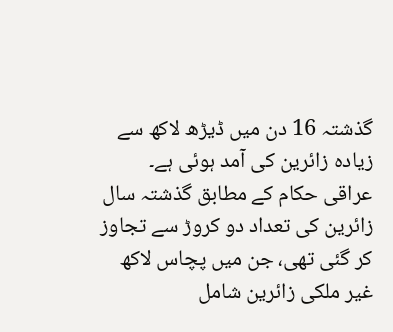گذشتہ 16 دن میں ڈیڑھ لاکھ سے زیادہ زائرین کی آمد ہوئی ہے۔
عراقی حکام کے مطابق گذشتہ سال زائرین کی تعداد دو کروڑ سے تجاوز کر گئی تھی، جن میں پچاس لاکھ غیر ملکی زائرین شامل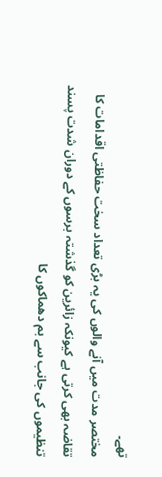تھے۔
مختصر مدت میں آنے والوں کی یہ بڑی تعداد سخت حفاظتی اقدامات کا تقاضہ بھی کرتی ہے کیونکہ زائرین کو گذشتہ برسوں کے دوران شدت پسند تنظیموں کی جانب سے بم دھماکوں کا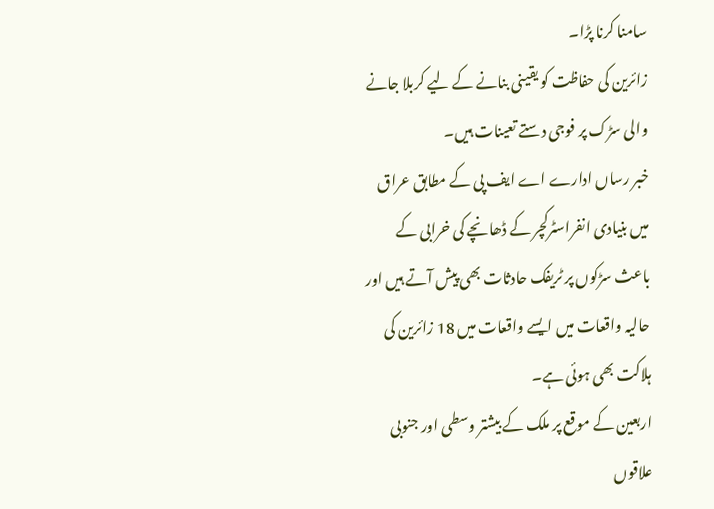سامنا کرنا پڑا۔
زائرین کی حفاظت کو یقینی بنانے کے لیے کربلا جانے والی سڑک پر فوجی دستے تعینات ہیں۔
خبر رساں ادارے اے ایف پی کے مطابق عراق میں بنیادی انفراسٹرکچر کے ڈھانچے کی خرابی کے باعث سڑکوں پر ٹریفک حادثات بھی پیش آتے ہیں اور حالیہ واقعات میں ایسے واقعات میں 18 زائرین کی ہلاکت بھی ہوئی ہے۔
اربعین کے موقع پر ملک کے بیشتر وسطی اور جنوبی علاقوں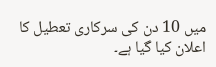میں 10 دن کی سرکاری تعطیل کا اعلان کیا گیا ہے۔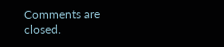Comments are closed.